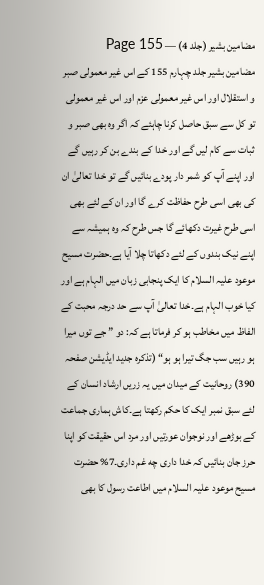مضامین بشیر (جلد 4) — Page 155
مضامین بشیر جلد چہارم 155 کے اس غیر معمولی صبر و استقلال اور اس غیر معمولی عزم اور اس غیر معمولی تو کل سے سبق حاصل کرنا چاہئے کہ اگر وہ بھی صبر و ثبات سے کام لیں گے اور خدا کے بندے بن کر رہیں گے اور اپنے آپ کو شمر دار پودے بنائیں گے تو خدا تعالیٰ ان کی بھی اسی طرح حفاظت کرے گا اور ان کے لئے بھی اسی طرح غیرت دکھائے گا جس طرح کہ وہ ہمیشہ سے اپنے نیک بندوں کے لئے دکھاتا چلا آیا ہے۔حضرت مسیح موعود علیہ السلام کا ایک پنجابی زبان میں الہام ہے اور کیا خوب الہام ہے۔خدا تعالیٰ آپ سے حد درجہ محبت کے الفاظ میں مخاطب ہو کر فرماتا ہے کہ: دو ” جے توں میرا ہو رہیں سب جگ تیرا ہو ہو“ (تذکرہ جدید ایڈیشن صفحہ 390) روحانیت کے میدان میں یہ زریں ارشاد انسان کے لئے سبق نمبر ایک کا حکم رکھتا ہے۔کاش ہماری جماعت کے بوڑھے اور نوجوان عورتیں اور مرد اس حقیقت کو اپنا حرز جان بنائیں کہ خدا داری چه غم داری۔7% حضرت مسیح موعود علیہ السلام میں اطاعت رسول کا بھی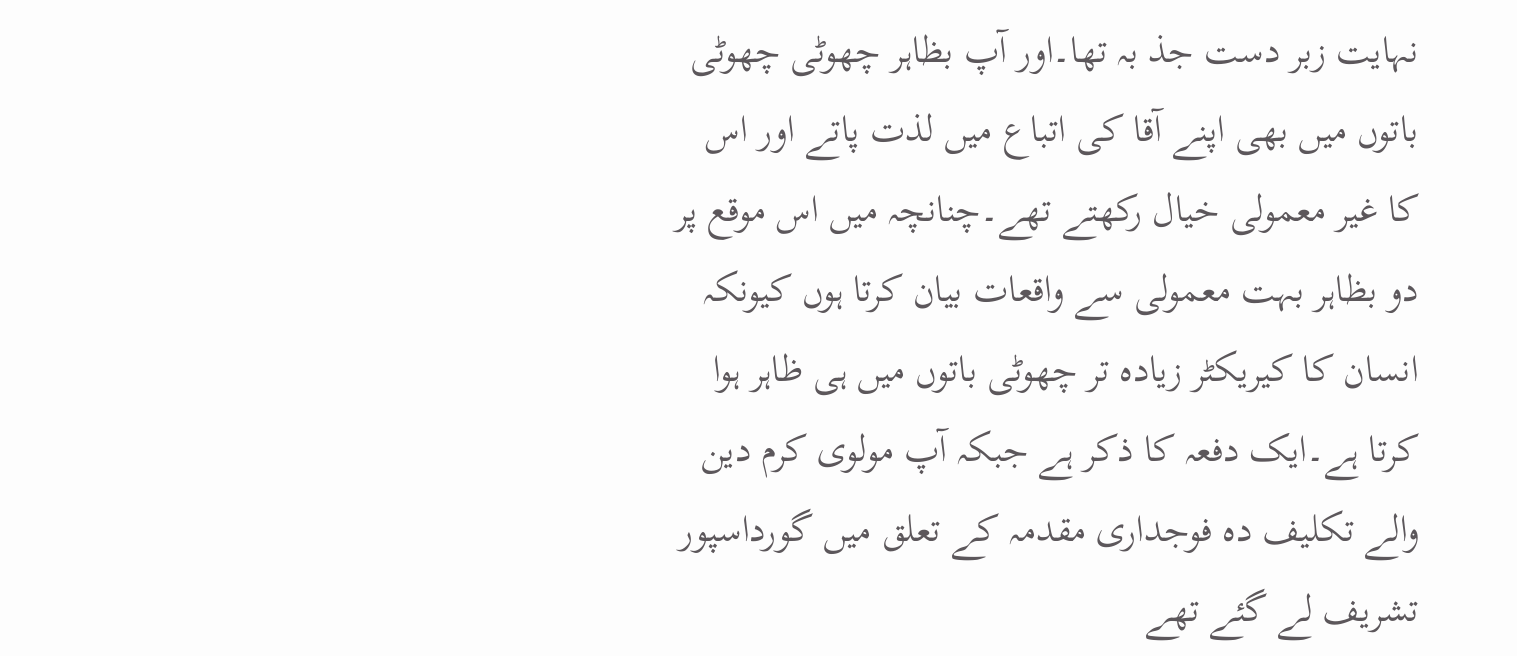نہایت زبر دست جذ بہ تھا۔اور آپ بظاہر چھوٹی چھوٹی باتوں میں بھی اپنے آقا کی اتباع میں لذت پاتے اور اس کا غیر معمولی خیال رکھتے تھے۔چنانچہ میں اس موقع پر دو بظاہر بہت معمولی سے واقعات بیان کرتا ہوں کیونکہ انسان کا کیریکٹر زیادہ تر چھوٹی باتوں میں ہی ظاہر ہوا کرتا ہے۔ایک دفعہ کا ذکر ہے جبکہ آپ مولوی کرم دین والے تکلیف دہ فوجداری مقدمہ کے تعلق میں گورداسپور تشریف لے گئے تھے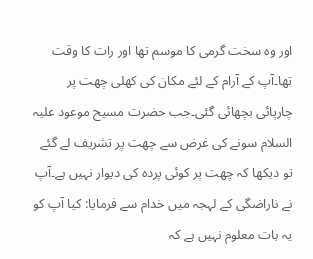اور وہ سخت گرمی کا موسم تھا اور رات کا وقت تھا۔آپ کے آرام کے لئے مکان کی کھلی چھت پر چارپائی بچھائی گئی۔جب حضرت مسیح موعود علیہ السلام سونے کی غرض سے چھت پر تشریف لے گئے تو دیکھا کہ چھت پر کوئی پردہ کی دیوار نہیں ہے۔آپ نے ناراضگی کے لہجہ میں خدام سے فرمایا: کیا آپ کو یہ بات معلوم نہیں ہے کہ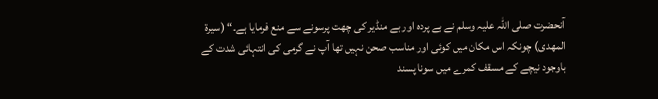آنحضرت صلی اللہ علیہ وسلم نے بے پردہ اور بے منڈیر کی چھت پرسونے سے منع فرمایا ہے۔“ (سيرة المهدی) چونکہ اس مکان میں کوئی اور مناسب صحن نہیں تھا آپ نے گرمی کی انتہائی شدت کے باوجود نیچے کے مسقف کمرے میں سونا پسند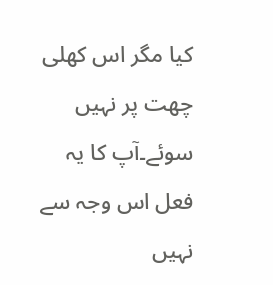کیا مگر اس کھلی چھت پر نہیں سوئے۔آپ کا یہ فعل اس وجہ سے نہیں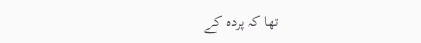تھا کہ پردہ کے